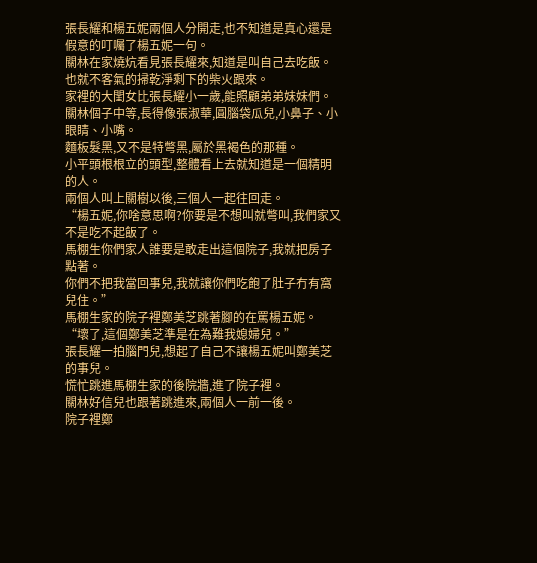張長耀和楊五妮兩個人分開走,也不知道是真心還是假意的叮囑了楊五妮一句。
關林在家燒炕看見張長耀來,知道是叫自己去吃飯。
也就不客氣的掃乾淨剩下的柴火跟來。
家裡的大閨女比張長耀小一歲,能照顧弟弟妹妹們。
關林個子中等,長得像張淑華,圓腦袋瓜兒,小鼻子、小眼睛、小嘴。
麵板髮黑,又不是特彆黑,屬於黑褐色的那種。
小平頭根根立的頭型,整體看上去就知道是一個精明的人。
兩個人叫上關樹以後,三個人一起往回走。
“楊五妮,你啥意思啊?你要是不想叫就彆叫,我們家又不是吃不起飯了。
馬棚生你們家人誰要是敢走出這個院子,我就把房子點著。
你們不把我當回事兒,我就讓你們吃飽了肚子冇有窩兒住。”
馬棚生家的院子裡鄭美芝跳著腳的在罵楊五妮。
“壞了,這個鄭美芝準是在為難我媳婦兒。”
張長耀一拍腦門兒,想起了自己不讓楊五妮叫鄭美芝的事兒。
慌忙跳進馬棚生家的後院牆,進了院子裡。
關林好信兒也跟著跳進來,兩個人一前一後。
院子裡鄭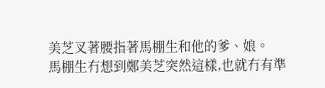美芝叉著腰指著馬棚生和他的爹、娘。
馬棚生冇想到鄭美芝突然這樣,也就冇有準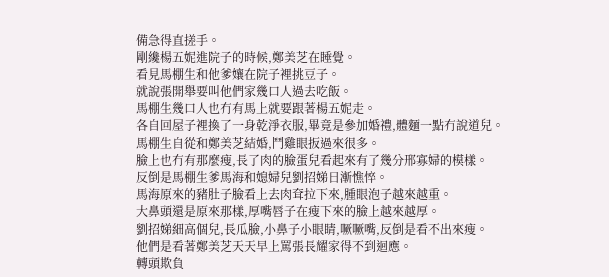備急得直搓手。
剛纔楊五妮進院子的時候,鄭美芝在睡覺。
看見馬棚生和他爹孃在院子裡挑豆子。
就說張開舉要叫他們家幾口人過去吃飯。
馬棚生幾口人也冇有馬上就要跟著楊五妮走。
各自回屋子裡換了一身乾淨衣服,畢竟是參加婚禮,體麵一點冇說道兒。
馬棚生自從和鄭美芝結婚,鬥雞眼扳過來很多。
臉上也冇有那麼瘦,長了肉的臉蛋兒看起來有了幾分邢寡婦的模樣。
反倒是馬棚生爹馬海和媳婦兒劉招娣日漸憔悴。
馬海原來的豬肚子臉看上去肉耷拉下來,腫眼泡子越來越重。
大鼻頭還是原來那樣,厚嘴唇子在瘦下來的臉上越來越厚。
劉招娣細高個兒,長瓜臉,小鼻子小眼睛,噘噘嘴,反倒是看不出來瘦。
他們是看著鄭美芝天天早上罵張長耀家得不到迴應。
轉頭欺負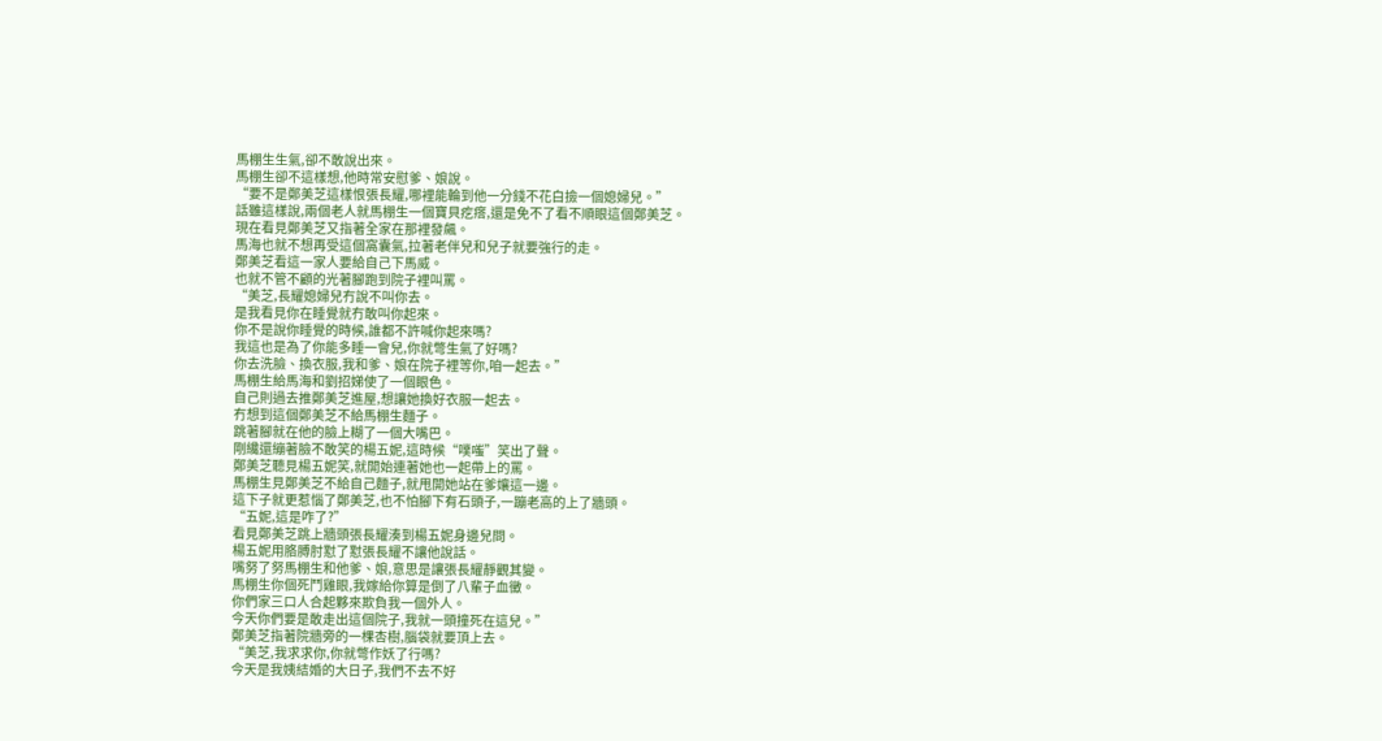馬棚生生氣,卻不敢說出來。
馬棚生卻不這樣想,他時常安慰爹、娘說。
“要不是鄭美芝這樣恨張長耀,哪裡能輪到他一分錢不花白撿一個媳婦兒。”
話雖這樣說,兩個老人就馬棚生一個寶貝疙瘩,還是免不了看不順眼這個鄭美芝。
現在看見鄭美芝又指著全家在那裡發飆。
馬海也就不想再受這個窩囊氣,拉著老伴兒和兒子就要強行的走。
鄭美芝看這一家人要給自己下馬威。
也就不管不顧的光著腳跑到院子裡叫罵。
“美芝,長耀媳婦兒冇說不叫你去。
是我看見你在睡覺就冇敢叫你起來。
你不是說你睡覺的時候,誰都不許喊你起來嗎?
我這也是為了你能多睡一會兒,你就彆生氣了好嗎?
你去洗臉、換衣服,我和爹、娘在院子裡等你,咱一起去。”
馬棚生給馬海和劉招娣使了一個眼色。
自己則過去推鄭美芝進屋,想讓她換好衣服一起去。
冇想到這個鄭美芝不給馬棚生麵子。
跳著腳就在他的臉上糊了一個大嘴巴。
剛纔還繃著臉不敢笑的楊五妮,這時候“噗嗤”笑出了聲。
鄭美芝聽見楊五妮笑,就開始連著她也一起帶上的罵。
馬棚生見鄭美芝不給自己麵子,就甩開她站在爹孃這一邊。
這下子就更惹惱了鄭美芝,也不怕腳下有石頭子,一蹦老高的上了牆頭。
“五妮,這是咋了?”
看見鄭美芝跳上牆頭張長耀湊到楊五妮身邊兒問。
楊五妮用胳膊肘懟了懟張長耀不讓他說話。
嘴努了努馬棚生和他爹、娘,意思是讓張長耀靜觀其變。
馬棚生你個死鬥雞眼,我嫁給你算是倒了八輩子血黴。
你們家三口人合起夥來欺負我一個外人。
今天你們要是敢走出這個院子,我就一頭撞死在這兒。”
鄭美芝指著院牆旁的一棵杏樹,腦袋就要頂上去。
“美芝,我求求你,你就彆作妖了行嗎?
今天是我姨結婚的大日子,我們不去不好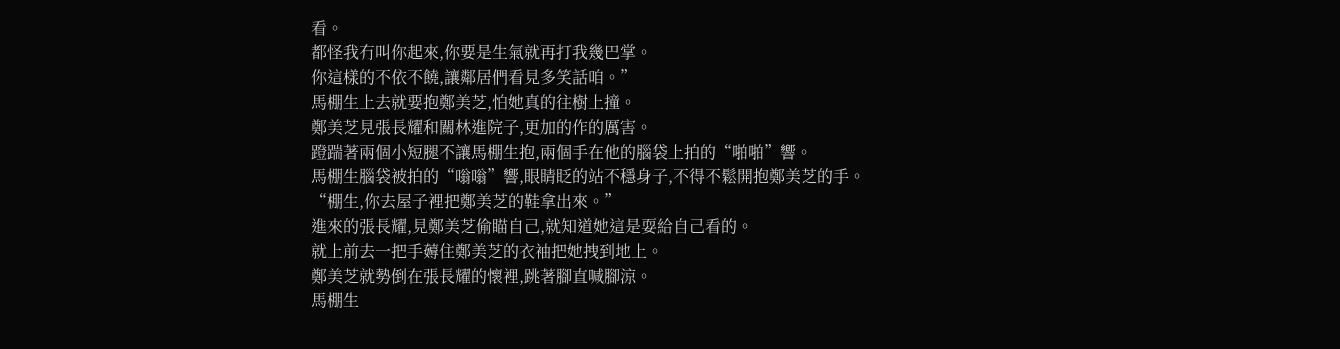看。
都怪我冇叫你起來,你要是生氣就再打我幾巴掌。
你這樣的不依不饒,讓鄰居們看見多笑話咱。”
馬棚生上去就要抱鄭美芝,怕她真的往樹上撞。
鄭美芝見張長耀和關林進院子,更加的作的厲害。
蹬踹著兩個小短腿不讓馬棚生抱,兩個手在他的腦袋上拍的“啪啪”響。
馬棚生腦袋被拍的“嗡嗡”響,眼睛眨的站不穩身子,不得不鬆開抱鄭美芝的手。
“棚生,你去屋子裡把鄭美芝的鞋拿出來。”
進來的張長耀,見鄭美芝偷瞄自己,就知道她這是耍給自己看的。
就上前去一把手薅住鄭美芝的衣袖把她拽到地上。
鄭美芝就勢倒在張長耀的懷裡,跳著腳直喊腳涼。
馬棚生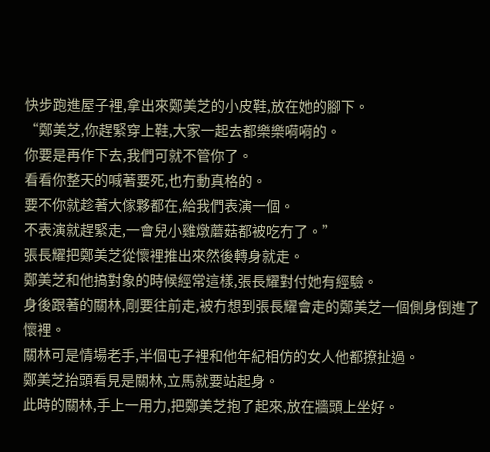快步跑進屋子裡,拿出來鄭美芝的小皮鞋,放在她的腳下。
“鄭美芝,你趕緊穿上鞋,大家一起去都樂樂嗬嗬的。
你要是再作下去,我們可就不管你了。
看看你整天的喊著要死,也冇動真格的。
要不你就趁著大傢夥都在,給我們表演一個。
不表演就趕緊走,一會兒小雞燉蘑菇都被吃冇了。”
張長耀把鄭美芝從懷裡推出來然後轉身就走。
鄭美芝和他搞對象的時候經常這樣,張長耀對付她有經驗。
身後跟著的關林,剛要往前走,被冇想到張長耀會走的鄭美芝一個側身倒進了懷裡。
關林可是情場老手,半個屯子裡和他年紀相仿的女人他都撩扯過。
鄭美芝抬頭看見是關林,立馬就要站起身。
此時的關林,手上一用力,把鄭美芝抱了起來,放在牆頭上坐好。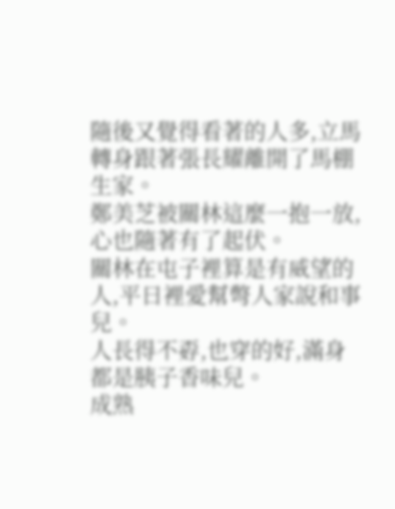隨後又覺得看著的人多,立馬轉身跟著張長耀離開了馬棚生家。
鄭美芝被關林這麼一抱一放,心也隨著有了起伏。
關林在屯子裡算是有威望的人,平日裡愛幫彆人家說和事兒。
人長得不孬,也穿的好,滿身都是胰子香味兒。
成熟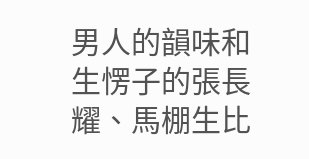男人的韻味和生愣子的張長耀、馬棚生比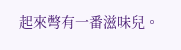起來彆有一番滋味兒。